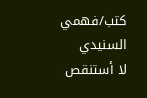كتب/فهمي السنيدي
لا أستنقص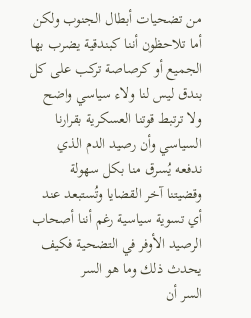من تضحيات أبطال الجنوب ولكن أما تلاحظون أننا كبندقية يضرب بها الجميع أو كرصاصة تركب على كل بندق ليس لنا ولاء سياسي واضح ولا ترتبط قوتنا العسكرية بقرارنا السياسي وأن رصيد الدم الذي ندفعه يُسرق منا بكل سهولة
وقضيتنا آخر القضايا وتُستبعد عند أي تسوية سياسية رغم أننا أصحاب الرصيد الأوفر في التضحية فكيف يحدث ذلك وما هو السر
السر أن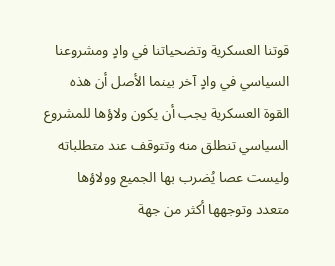قوتنا العسكرية وتضحياتنا في وادٍ ومشروعنا السياسي في وادٍ آخر بينما الأصل أن هذه القوة العسكرية يجب أن يكون ولاؤها للمشروع السياسي تنطلق منه وتتوقف عند متطلباته وليست عصا يُضرب بها الجميع وولاؤها متعدد وتوجهها أكثر من جهة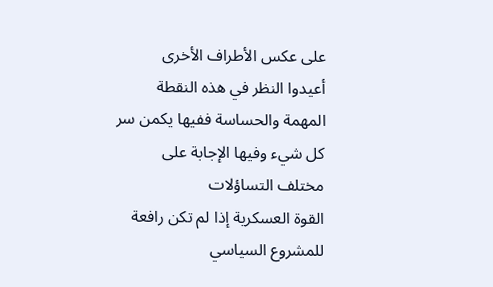على عكس الأطراف الأخرى
أعيدوا النظر في هذه النقطة المهمة والحساسة ففيها يكمن سر كل شيء وفيها الإجابة على مختلف التساؤلات
القوة العسكرية إذا لم تكن رافعة للمشروع السياسي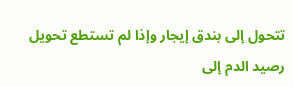تتحول إلى بندق إيجار وإذا لم تستطع تحويل رصيد الدم إلى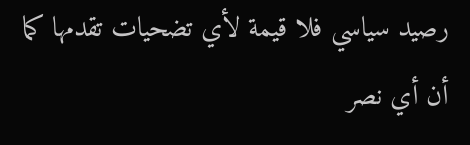رصيد سياسي فلا قيمة لأي تضحيات تقدمها كما أن أي نصر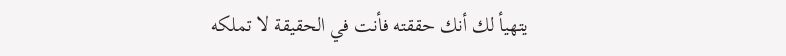يتهيأ لك أنك حققته فأنت في الحقيقة لا تملكه